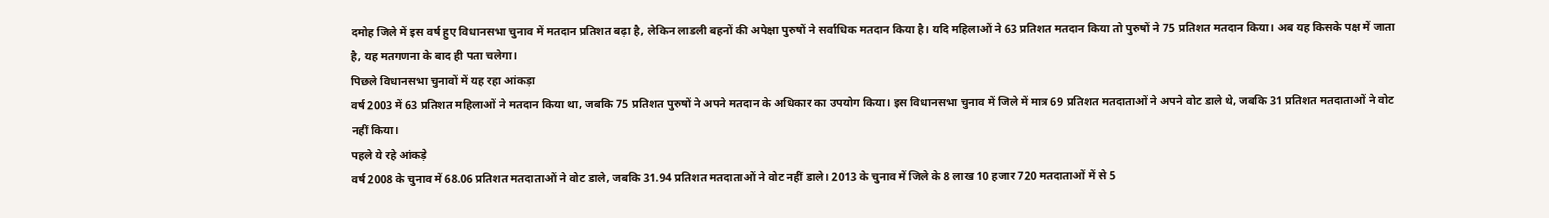दमोह जिले में इस वर्ष हुए विधानसभा चुनाव में मतदान प्रतिशत बढ़ा है, लेकिन लाडली बहनों की अपेक्षा पुरुषों ने सर्वाधिक मतदान किया है। यदि महिलाओं ने 63 प्रतिशत मतदान किया तो पुरुषों ने 75 प्रतिशत मतदान किया। अब यह किसके पक्ष में जाता है, यह मतगणना के बाद ही पता चलेगा।
पिछले विधानसभा चुनावों में यह रहा आंकड़ा
वर्ष 2003 में 63 प्रतिशत महिलाओं ने मतदान किया था, जबकि 75 प्रतिशत पुरुषों ने अपने मतदान के अधिकार का उपयोग किया। इस विधानसभा चुनाव में जिले में मात्र 69 प्रतिशत मतदाताओं ने अपने वोट डाले थे, जबकि 31 प्रतिशत मतदाताओं ने वोट नहीं किया।
पहले ये रहे आंकड़े
वर्ष 2008 के चुनाव में 68.06 प्रतिशत मतदाताओं ने वोट डाले, जबकि 31.94 प्रतिशत मतदाताओं ने वोट नहीं डाले। 2013 के चुनाव में जिले के 8 लाख 10 हजार 720 मतदाताओं में से 5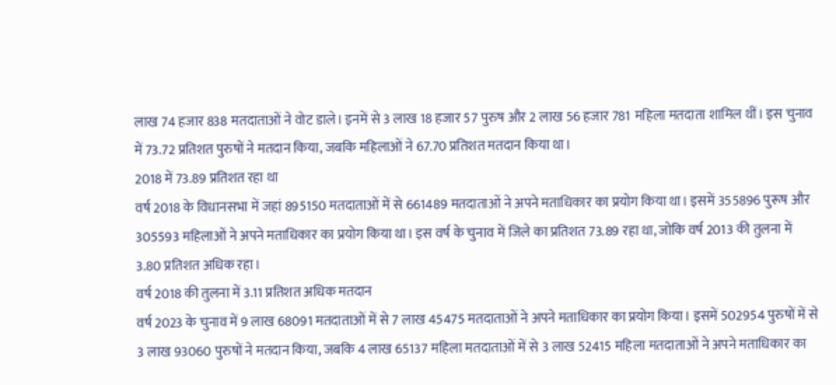लाख 74 हजार 838 मतदाताओं ने वोट डाले। इनमें से 3 लाख 18 हजार 57 पुरुष और 2 लाख 56 हजार 781 महिला मतदाता शामिल थीं। इस चुनाव में 73.72 प्रतिशत पुरुषों ने मतदान किया, जबकि महिलाओं ने 67.70 प्रतिशत मतदान किया था।
2018 में 73.89 प्रतिशत रहा था
वर्ष 2018 के विधानसभा में जहां 895150 मतदाताओं में से 661489 मतदाताओं ने अपने मताधिकार का प्रयोग किया था। इसमें 355896 पुरूष और 305593 महिलाओं ने अपने मताधिकार का प्रयोग किया था। इस वर्ष के चुनाव में जिले का प्रतिशत 73.89 रहा था, जोकि वर्ष 2013 की तुलना में 3.80 प्रतिशत अधिक रहा।
वर्ष 2018 की तुलना में 3.11 प्रतिशत अधिक मतदान
वर्ष 2023 के चुनाव में 9 लाख 68091 मतदाताओं में से 7 लाख 45475 मतदाताओं ने अपने मताधिकार का प्रयोग किया। इसमें 502954 पुरुषों में से 3 लाख 93060 पुरुषों ने मतदान किया, जबकि 4 लाख 65137 महिला मतदाताओं में से 3 लाख 52415 महिला मतदाताओं ने अपने मताधिकार का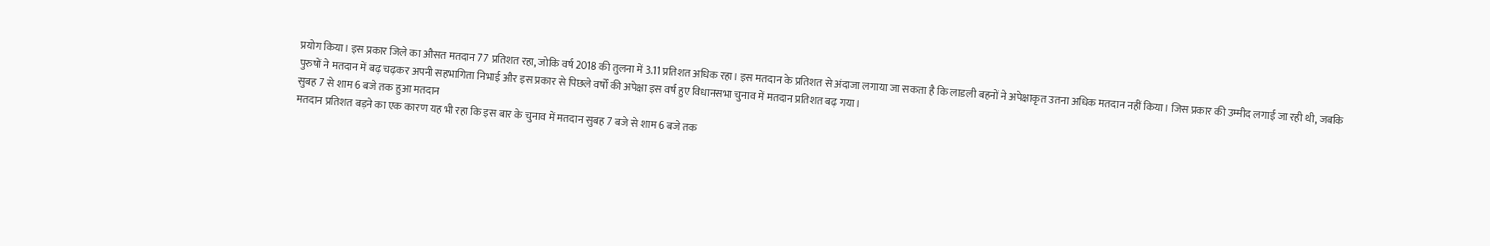प्रयोग किया। इस प्रकार जिले का औसत मतदान 77 प्रतिशत रहा, जोकि वर्ष 2018 की तुलना में 3.11 प्रतिशत अधिक रहा। इस मतदान के प्रतिशत से अंदाजा लगाया जा सकता है कि लाडली बहनों ने अपेक्षाकृत उतना अधिक मतदान नहीं किया। जिस प्रकार की उम्मीद लगाई जा रही थी, जबकि पुरुषों ने मतदान में बढ़ चढ़कर अपनी सहभागिता निभाई और इस प्रकार से पिछले वर्षों की अपेक्षा इस वर्ष हुए विधानसभा चुनाव में मतदान प्रतिशत बढ़ गया।
सुबह 7 से शाम 6 बजे तक हुआ मतदान
मतदान प्रतिशत बड़ने का एक कारण यह भी रहा कि इस बार के चुनाव में मतदान सुबह 7 बजे से शाम 6 बजे तक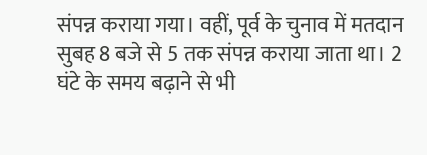संपन्न कराया गया। वहीं, पूर्व के चुनाव में मतदान सुबह 8 बजे से 5 तक संपन्न कराया जाता था। 2 घंटे के समय बढ़ाने से भी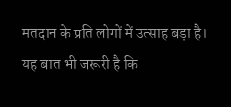मतदान के प्रति लोगों में उत्साह बड़ा है। यह बात भी जरूरी है कि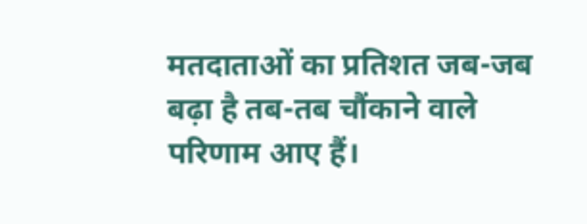मतदाताओं का प्रतिशत जब-जब बढ़ा है तब-तब चौंकाने वाले परिणाम आए हैं।